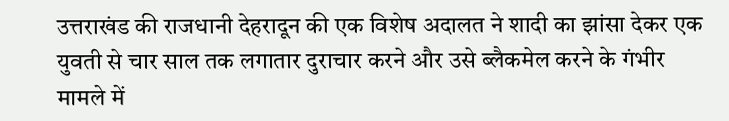उत्तराखंड की राजधानी देहरादून की एक विशेष अदालत ने शादी का झांसा देकर एक युवती से चार साल तक लगातार दुराचार करने और उसे ब्लैकमेल करने के गंभीर मामले में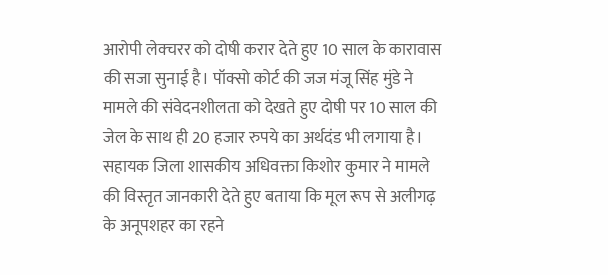आरोपी लेक्चरर को दोषी करार देते हुए 10 साल के कारावास की सजा सुनाई है। पॉक्सो कोर्ट की जज मंजू सिंह मुंडे ने मामले की संवेदनशीलता को देखते हुए दोषी पर 10 साल की जेल के साथ ही 20 हजार रुपये का अर्थदंड भी लगाया है।
सहायक जिला शासकीय अधिवक्ता किशोर कुमार ने मामले की विस्तृत जानकारी देते हुए बताया कि मूल रूप से अलीगढ़ के अनूपशहर का रहने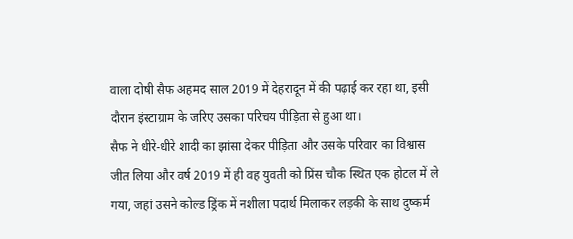वाला दोषी सैफ अहमद साल 2019 में देहरादून में की पढ़ाई कर रहा था, इसी दौरान इंस्टाग्राम के जरिए उसका परिचय पीड़िता से हुआ था।
सैफ ने धीरे-धीरे शादी का झांसा देकर पीड़िता और उसके परिवार का विश्वास जीत लिया और वर्ष 2019 में ही वह युवती को प्रिंस चौक स्थित एक होटल में ले गया, जहां उसने कोल्ड ड्रिंक में नशीला पदार्थ मिलाकर लड़की के साथ दुष्कर्म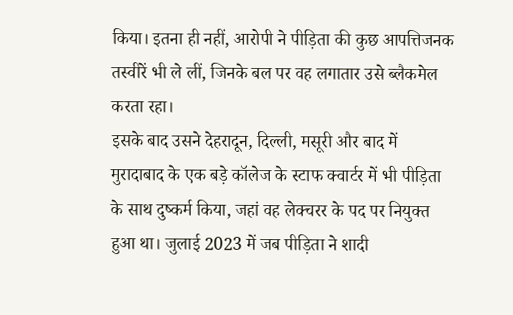किया। इतना ही नहीं, आरोपी ने पीड़िता की कुछ आपत्तिजनक तस्वीरें भी ले लीं, जिनके बल पर वह लगातार उसे ब्लैकमेल करता रहा।
इसके बाद उसने देहरादून, दिल्ली, मसूरी और बाद में मुरादाबाद के एक बड़े कॉलेज के स्टाफ क्वार्टर में भी पीड़िता के साथ दुष्कर्म किया, जहां वह लेक्चरर के पद पर नियुक्त हुआ था। जुलाई 2023 में जब पीड़िता ने शादी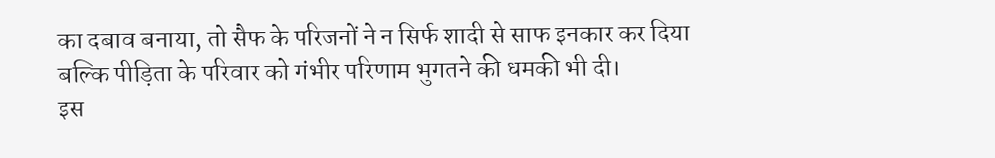का दबाव बनाया, तो सैफ के परिजनों ने न सिर्फ शादी से साफ इनकार कर दिया बल्कि पीड़िता के परिवार को गंभीर परिणाम भुगतने की धमकी भी दी।
इस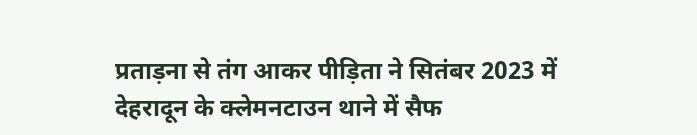प्रताड़ना से तंग आकर पीड़िता ने सितंबर 2023 में देहरादून के क्लेमनटाउन थाने में सैफ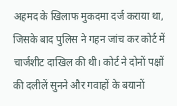अहमद के खिलाफ मुकदमा दर्ज कराया था, जिसके बाद पुलिस ने गहन जांच कर कोर्ट में चार्जशीट दाखिल की थी। कोर्ट ने दोनों पक्षों की दलीलें सुनने और गवाहों के बयानों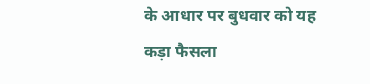के आधार पर बुधवार को यह कड़ा फैसला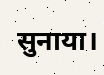सुनाया।